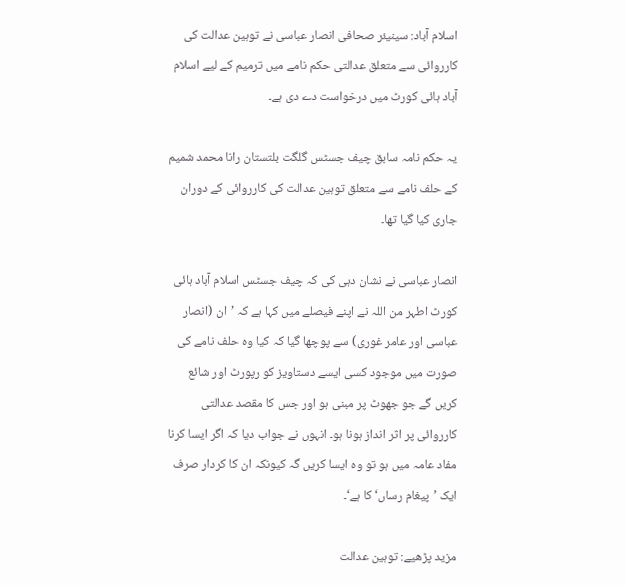اسلام آباد: سینیئر صحافی انصار عباسی نے توہین عدالت کی کارروائی سے متعلق عدالتی حکم نامے میں ترمیم کے لیے اسلام آباد ہائی کورٹ میں درخواست دے دی ہے۔

یہ حکم نامہ سابق چیف جسٹس گلگت بلتستان رانا محمد شمیم کے حلف نامے سے متعلق توہین عدالت کی کارروائی کے دوران جاری کیا گیا تھا۔

انصار عباسی نے نشان دہی کی کہ چیف جسٹس اسلام آباد ہائی کورٹ اطہر من اللہ نے اپنے فیصلے میں کہا ہے کہ ’ان (انصار عباسی اور عامر غوری) سے پوچھا گیا کہ کیا وہ حلف نامے کی صورت میں موجود کسی ایسے دستاویز کو رپورٹ اور شائع کریں گے جو جھوٹ پر مبنی ہو اور جس کا مقصد عدالتی کارروائی پر اثر انداز ہونا ہو۔ انہوں نے جواب دیا کہ اگر ایسا کرنا مفاد عامہ میں ہو تو وہ ایسا کریں گہ کیونکہ ان کا کردار صرف ایک ’پیغام رساں‘ کا ہے‘۔

مزید پڑھیے: توہین عدالت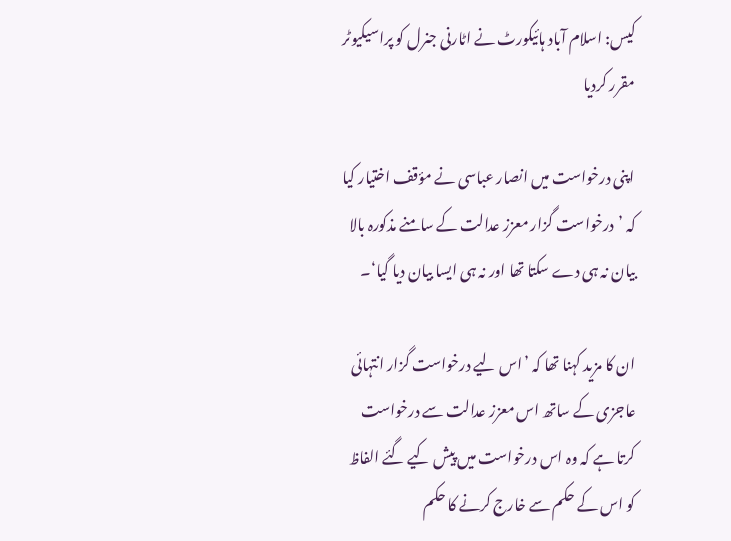کیس: اسلام آباد ہائیکورٹ نے اٹارنی جنرل کو پراسیکیوٹر مقرر کردیا

اپنی درخواست میں انصار عباسی نے مؤقف اختیار کیا کہ ’درخواست گزار معزز عدالت کے سامنے مذکورہ بالا بیان نہ ہی دے سکتا تھا اور نہ ہی ایسا بیان دیا گیا‘۔

ان کا مزید کہنا تھا کہ ’اس لیے درخواست گزار انتہائی عاجزی کے ساتھ اس معزز عدالت سے درخواست کرتا ہے کہ وہ اس درخواست میں پیش کیے گئے الفاظ کو اس کے حکم سے خارج کرنے کا حکم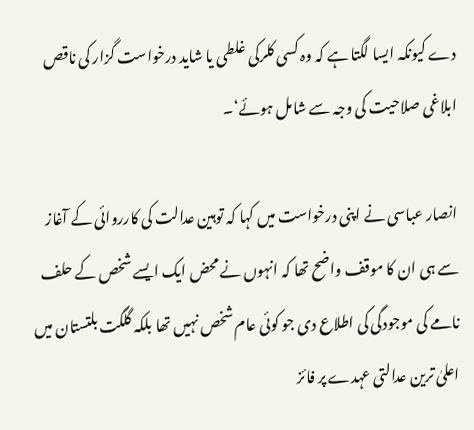دے کیونکہ ایسا لگتا ہے کہ وہ کسی کلرکی غلطی یا شاید درخواست گزار کی ناقص ابلاغی صلاحیت کی وجہ سے شامل ہوئے‘۔

انصار عباسی نے اپنی درخواست میں کہا کہ توہین عدالت کی کارروائی کے آغاز سے ہی ان کا موقف واضح تھا کہ انہوں نے محض ایک ایسے شخص کے حلف نامے کی موجودگی کی اطلاع دی جو کوئی عام شخص نہیں تھا بلکہ گلگت بلتستان میں اعلیٰ ترین عدالتی عہدے پر فائز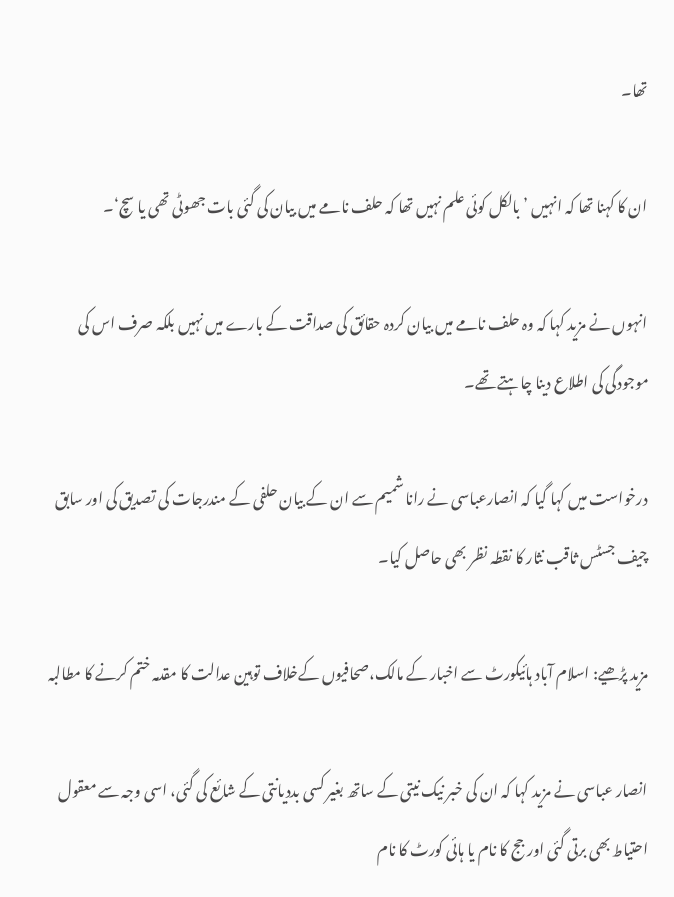تھا۔

ان کا کہنا تھا کہ انہیں ’بالکل کوئی علم نہیں تھا کہ حلف نامے میں بیان کی گئی بات جھوٹی تھی یا سچ‘۔

انہوں نے مزید کہا کہ وہ حلف نامے میں بیان کردہ حقائق کی صداقت کے بارے میں نہیں بلکہ صرف اس کی موجودگی کی اطلاع دینا چاہتے تھے۔

درخواست میں کہا گیا کہ انصارعباسی نے رانا شمیم سے ان کے بیان حلفی کے مندرجات کی تصدیق کی اور سابق چیف جسٹس ثاقب نثار کا نقطہ نظر بھی حاصل کیا۔

مزید پڑھیے: اسلام آباد ہائیکورٹ سے اخبار کے مالک،صحافیوں کےخلاف توہین عدالت کا مقدمہ ختم کرنے کا مطالبہ

انصار عباسی نے مزید کہا کہ ان کی خبر نیک نیتی کے ساتھ بغیر کسی بددیانتی کے شائع کی گئی، اسی وجہ سے معقول احتیاط بھی برتی گئی اور جج کا نام یا ہائی کورٹ کا نام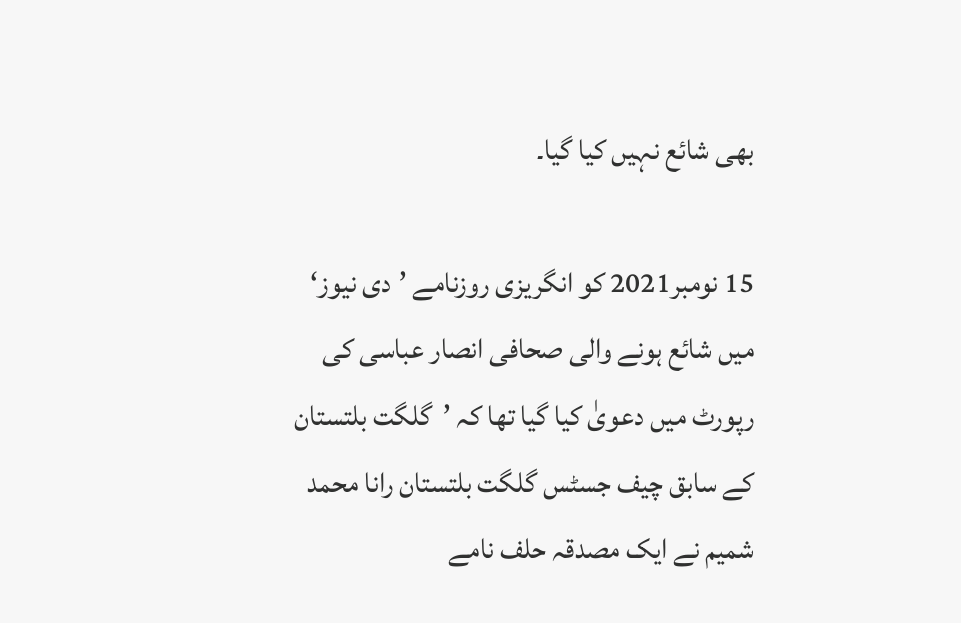بھی شائع نہیں کیا گیا۔

15 نومبر2021 کو انگریزی روزنامے ’دی نیوز‘ میں شائع ہونے والی صحافی انصار عباسی کی رپورٹ میں دعویٰ کیا گیا تھا کہ ’گلگت بلتستان کے سابق چیف جسٹس گلگت بلتستان رانا محمد شمیم نے ایک مصدقہ حلف نامے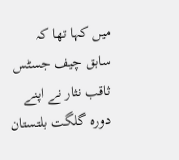میں کہا تھا کہ سابق چیف جسٹس ثاقب نثار نے اپنے دورہ گلگت بلتستان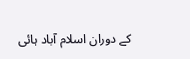کے دوران اسلام آباد ہائی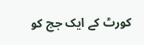کورٹ کے ایک جج کو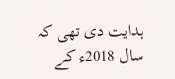ہدایت دی تھی کہ سال 2018ء کے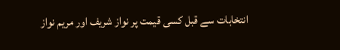انتخابات سے قبل کسی قیمت پر نواز شریف اور مریم نواز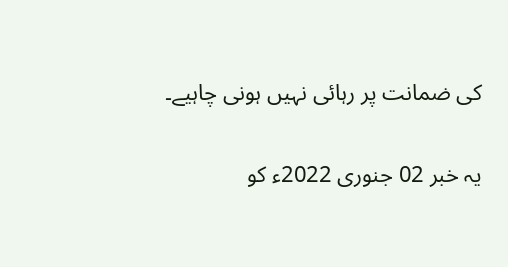کی ضمانت پر رہائی نہیں ہونی چاہیے۔


یہ خبر 02 جنوری 2022ء کو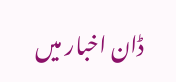ڈان اخبار میں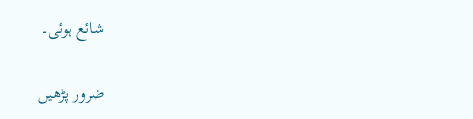شائع ہوئی۔

ضرور پڑھیں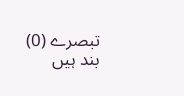تبصرے (0) بند ہیں